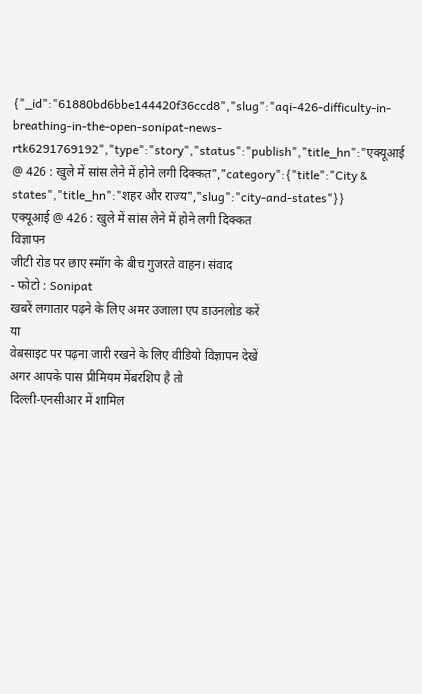{"_id":"61880bd6bbe144420f36ccd8","slug":"aqi-426-difficulty-in-breathing-in-the-open-sonipat-news-rtk6291769192","type":"story","status":"publish","title_hn":"एक्यूआई @ 426 : खुले में सांस लेने में होने लगी दिक्कत","category":{"title":"City & states","title_hn":"शहर और राज्य","slug":"city-and-states"}}
एक्यूआई @ 426 : खुले में सांस लेने में होने लगी दिक्कत
विज्ञापन
जीटी रोड पर छाए स्मॉग के बीच गुजरते वाहन। संवाद
- फोटो : Sonipat
खबरें लगातार पढ़ने के लिए अमर उजाला एप डाउनलोड करें
या
वेबसाइट पर पढ़ना जारी रखने के लिए वीडियो विज्ञापन देखें
अगर आपके पास प्रीमियम मेंबरशिप है तो
दिल्ली-एनसीआर में शामिल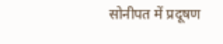सोनीपत में प्रदूषण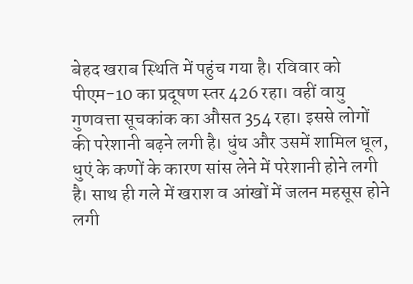बेहद खराब स्थिति में पहुंच गया है। रविवार को पीएम-10 का प्रदूषण स्तर 426 रहा। वहीं वायु गुणवत्ता सूचकांक का औसत 354 रहा। इससे लोगों की परेशानी बढ़ने लगी है। धुंध और उसमें शामिल धूल, धुएं के कणों के कारण सांस लेने में परेशानी होने लगी है। साथ ही गले में खराश व आंखों में जलन महसूस होने लगी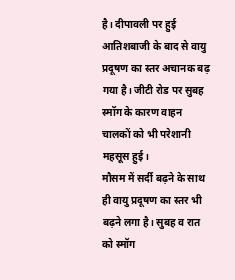है। दीपावली पर हुई आतिशबाजी के बाद से वायु प्रदूषण का स्तर अचानक बढ़ गया है। जीटी रोड पर सुबह स्मॉग के कारण वाहन चालकों को भी परेशानी महसूस हुई।
मौसम में सर्दी बढ़ने के साथ ही वायु प्रदूषण का स्तर भी बढ़ने लगा है। सुबह व रात को स्मॉग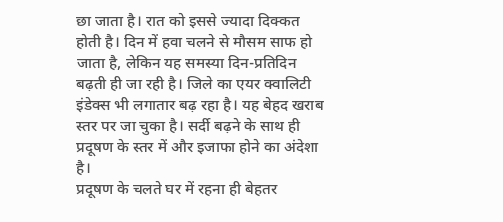छा जाता है। रात को इससे ज्यादा दिक्कत होती है। दिन में हवा चलने से मौसम साफ हो जाता है, लेकिन यह समस्या दिन-प्रतिदिन बढ़ती ही जा रही है। जिले का एयर क्वालिटी इंडेक्स भी लगातार बढ़ रहा है। यह बेहद खराब स्तर पर जा चुका है। सर्दी बढ़ने के साथ ही प्रदूषण के स्तर में और इजाफा होने का अंदेशा है।
प्रदूषण के चलते घर में रहना ही बेहतर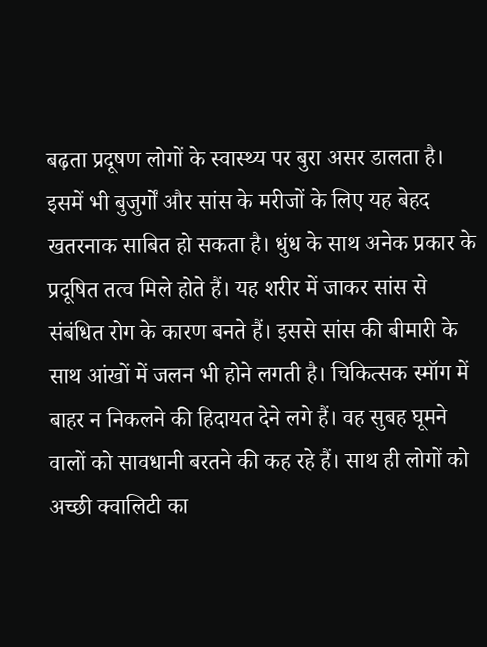बढ़ता प्रदूषण लोगों के स्वास्थ्य पर बुरा असर डालता है। इसमें भी बुजुर्गों और सांस के मरीजों के लिए यह बेहद खतरनाक साबित हो सकता है। धुंध के साथ अनेक प्रकार के प्रदूषित तत्व मिले होते हैं। यह शरीर में जाकर सांस से संबंधित रोग के कारण बनते हैं। इससे सांस की बीमारी के साथ आंखों में जलन भी होने लगती है। चिकित्सक स्मॉग में बाहर न निकलने की हिदायत देने लगे हैं। वह सुबह घूमने वालों को सावधानी बरतने की कह रहे हैं। साथ ही लोगों को अच्छी क्वालिटी का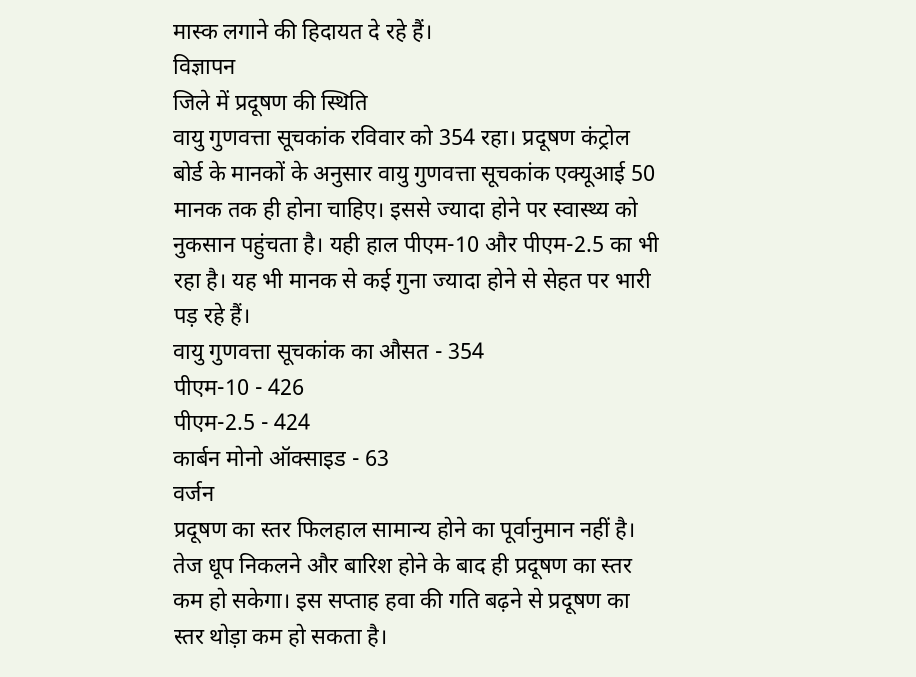मास्क लगाने की हिदायत दे रहे हैं।
विज्ञापन
जिले में प्रदूषण की स्थिति
वायु गुणवत्ता सूचकांक रविवार को 354 रहा। प्रदूषण कंट्रोल बोर्ड के मानकों के अनुसार वायु गुणवत्ता सूचकांक एक्यूआई 50 मानक तक ही होना चाहिए। इससे ज्यादा होने पर स्वास्थ्य को नुकसान पहुंचता है। यही हाल पीएम-10 और पीएम-2.5 का भी रहा है। यह भी मानक से कई गुना ज्यादा होने से सेहत पर भारी पड़ रहे हैं।
वायु गुणवत्ता सूचकांक का औसत - 354
पीएम-10 - 426
पीएम-2.5 - 424
कार्बन मोनो ऑक्साइड - 63
वर्जन
प्रदूषण का स्तर फिलहाल सामान्य होने का पूर्वानुमान नहीं है। तेज धूप निकलने और बारिश होने के बाद ही प्रदूषण का स्तर कम हो सकेगा। इस सप्ताह हवा की गति बढ़ने से प्रदूषण का स्तर थोड़ा कम हो सकता है।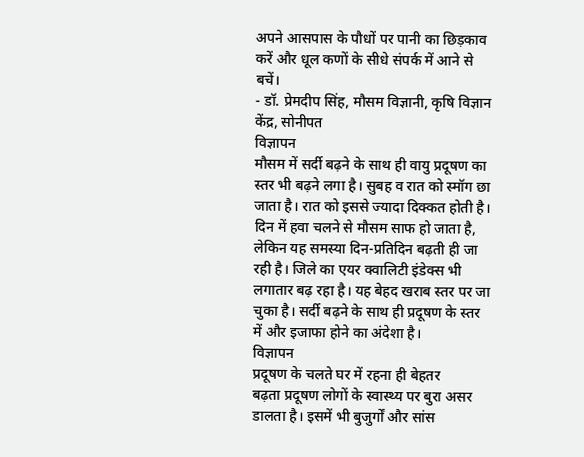अपने आसपास के पौधों पर पानी का छिड़काव करें और धूल कणों के सीधे संपर्क में आने से बचें।
- डॉ. प्रेमदीप सिंह, मौसम विज्ञानी, कृषि विज्ञान केंद्र, सोनीपत
विज्ञापन
मौसम में सर्दी बढ़ने के साथ ही वायु प्रदूषण का स्तर भी बढ़ने लगा है। सुबह व रात को स्मॉग छा जाता है। रात को इससे ज्यादा दिक्कत होती है। दिन में हवा चलने से मौसम साफ हो जाता है, लेकिन यह समस्या दिन-प्रतिदिन बढ़ती ही जा रही है। जिले का एयर क्वालिटी इंडेक्स भी लगातार बढ़ रहा है। यह बेहद खराब स्तर पर जा चुका है। सर्दी बढ़ने के साथ ही प्रदूषण के स्तर में और इजाफा होने का अंदेशा है।
विज्ञापन
प्रदूषण के चलते घर में रहना ही बेहतर
बढ़ता प्रदूषण लोगों के स्वास्थ्य पर बुरा असर डालता है। इसमें भी बुजुर्गों और सांस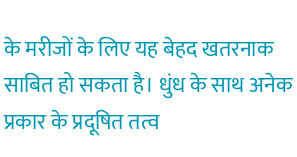के मरीजों के लिए यह बेहद खतरनाक साबित हो सकता है। धुंध के साथ अनेक प्रकार के प्रदूषित तत्व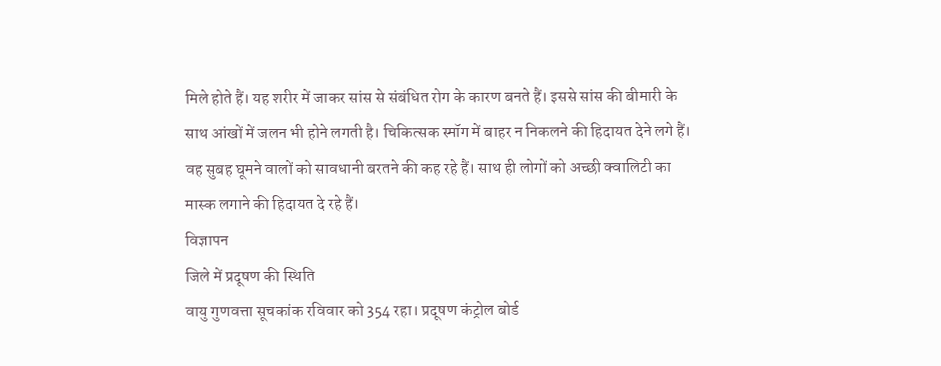मिले होते हैं। यह शरीर में जाकर सांस से संबंधित रोग के कारण बनते हैं। इससे सांस की बीमारी के साथ आंखों में जलन भी होने लगती है। चिकित्सक स्मॉग में बाहर न निकलने की हिदायत देने लगे हैं। वह सुबह घूमने वालों को सावधानी बरतने की कह रहे हैं। साथ ही लोगों को अच्छी क्वालिटी का मास्क लगाने की हिदायत दे रहे हैं।
विज्ञापन
जिले में प्रदूषण की स्थिति
वायु गुणवत्ता सूचकांक रविवार को 354 रहा। प्रदूषण कंट्रोल बोर्ड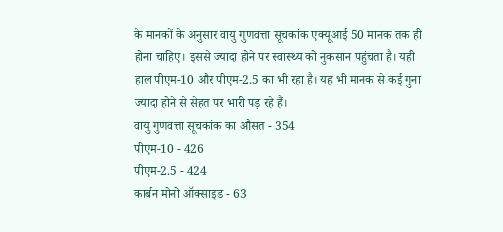के मानकों के अनुसार वायु गुणवत्ता सूचकांक एक्यूआई 50 मानक तक ही होना चाहिए। इससे ज्यादा होने पर स्वास्थ्य को नुकसान पहुंचता है। यही हाल पीएम-10 और पीएम-2.5 का भी रहा है। यह भी मानक से कई गुना ज्यादा होने से सेहत पर भारी पड़ रहे हैं।
वायु गुणवत्ता सूचकांक का औसत - 354
पीएम-10 - 426
पीएम-2.5 - 424
कार्बन मोनो ऑक्साइड - 63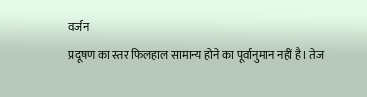वर्जन
प्रदूषण का स्तर फिलहाल सामान्य होने का पूर्वानुमान नहीं है। तेज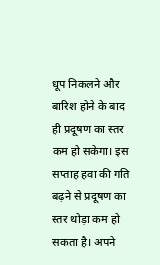धूप निकलने और बारिश होने के बाद ही प्रदूषण का स्तर कम हो सकेगा। इस सप्ताह हवा की गति बढ़ने से प्रदूषण का स्तर थोड़ा कम हो सकता है। अपने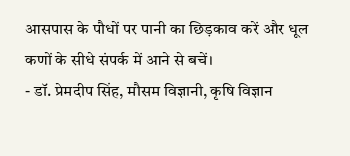आसपास के पौधों पर पानी का छिड़काव करें और धूल कणों के सीधे संपर्क में आने से बचें।
- डॉ. प्रेमदीप सिंह, मौसम विज्ञानी, कृषि विज्ञान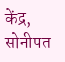केंद्र, सोनीपत